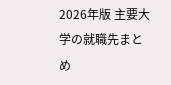2026年版 主要大学の就職先まとめ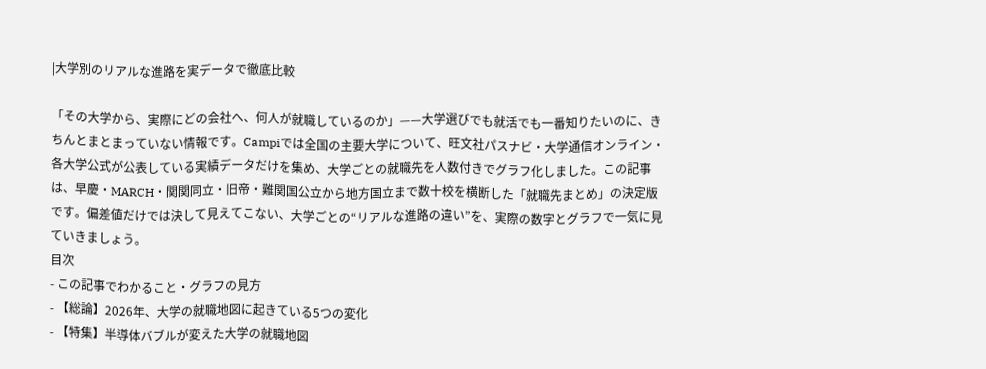|大学別のリアルな進路を実データで徹底比較

「その大学から、実際にどの会社へ、何人が就職しているのか」——大学選びでも就活でも一番知りたいのに、きちんとまとまっていない情報です。Campiでは全国の主要大学について、旺文社パスナビ・大学通信オンライン・各大学公式が公表している実績データだけを集め、大学ごとの就職先を人数付きでグラフ化しました。この記事は、早慶・MARCH・関関同立・旧帝・難関国公立から地方国立まで数十校を横断した「就職先まとめ」の決定版です。偏差値だけでは決して見えてこない、大学ごとの“リアルな進路の違い”を、実際の数字とグラフで一気に見ていきましょう。
目次
- この記事でわかること・グラフの見方
- 【総論】2026年、大学の就職地図に起きている5つの変化
- 【特集】半導体バブルが変えた大学の就職地図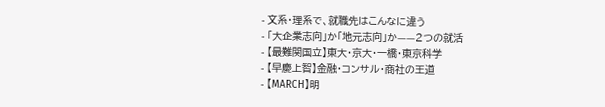- 文系・理系で、就職先はこんなに違う
- 「大企業志向」か「地元志向」か——2つの就活
- 【最難関国立】東大・京大・一橋・東京科学
- 【早慶上智】金融・コンサル・商社の王道
- 【MARCH】明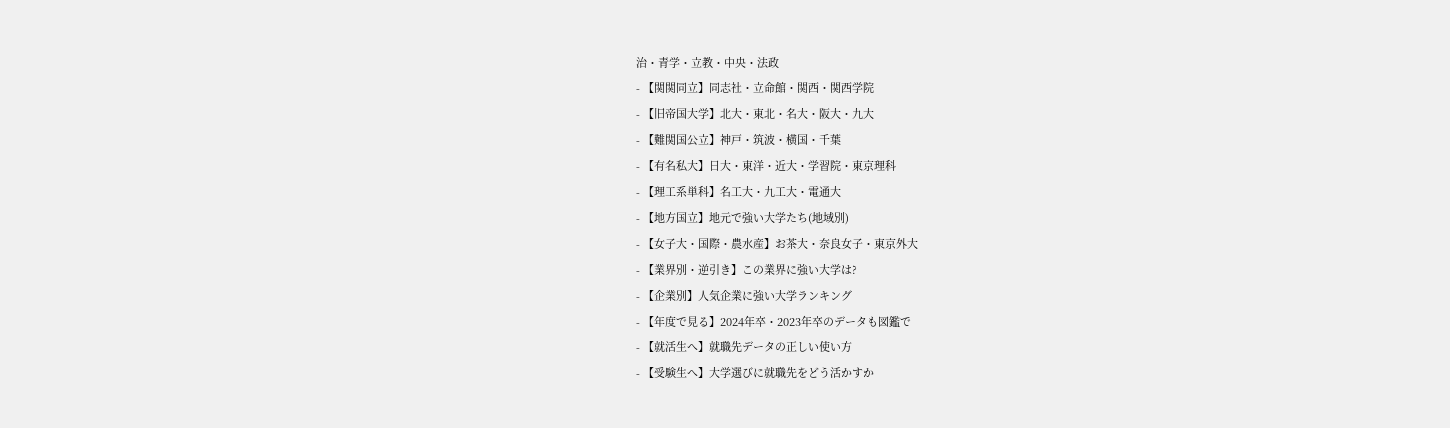治・青学・立教・中央・法政
- 【関関同立】同志社・立命館・関西・関西学院
- 【旧帝国大学】北大・東北・名大・阪大・九大
- 【難関国公立】神戸・筑波・横国・千葉
- 【有名私大】日大・東洋・近大・学習院・東京理科
- 【理工系単科】名工大・九工大・電通大
- 【地方国立】地元で強い大学たち(地域別)
- 【女子大・国際・農水産】お茶大・奈良女子・東京外大
- 【業界別・逆引き】この業界に強い大学は?
- 【企業別】人気企業に強い大学ランキング
- 【年度で見る】2024年卒・2023年卒のデータも図鑑で
- 【就活生へ】就職先データの正しい使い方
- 【受験生へ】大学選びに就職先をどう活かすか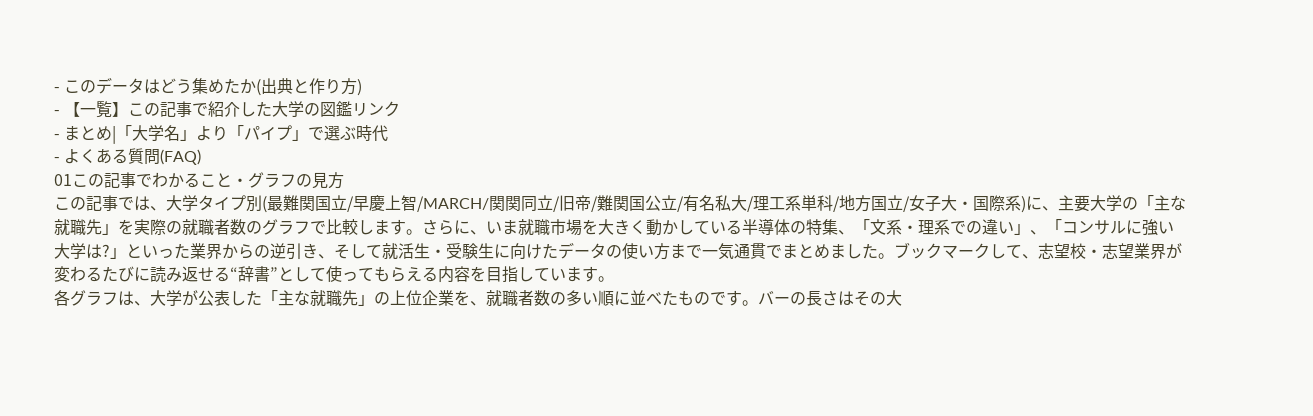- このデータはどう集めたか(出典と作り方)
- 【一覧】この記事で紹介した大学の図鑑リンク
- まとめ|「大学名」より「パイプ」で選ぶ時代
- よくある質問(FAQ)
01この記事でわかること・グラフの見方
この記事では、大学タイプ別(最難関国立/早慶上智/MARCH/関関同立/旧帝/難関国公立/有名私大/理工系単科/地方国立/女子大・国際系)に、主要大学の「主な就職先」を実際の就職者数のグラフで比較します。さらに、いま就職市場を大きく動かしている半導体の特集、「文系・理系での違い」、「コンサルに強い大学は?」といった業界からの逆引き、そして就活生・受験生に向けたデータの使い方まで一気通貫でまとめました。ブックマークして、志望校・志望業界が変わるたびに読み返せる“辞書”として使ってもらえる内容を目指しています。
各グラフは、大学が公表した「主な就職先」の上位企業を、就職者数の多い順に並べたものです。バーの長さはその大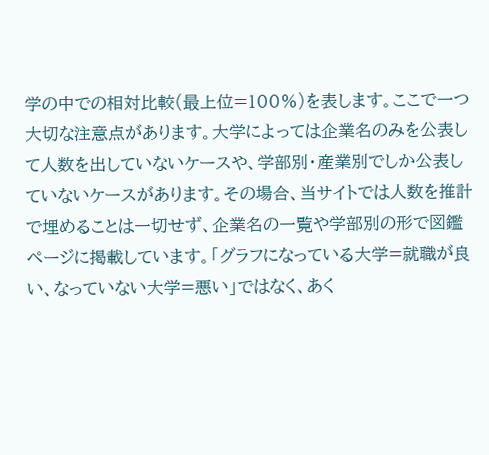学の中での相対比較(最上位=100%)を表します。ここで一つ大切な注意点があります。大学によっては企業名のみを公表して人数を出していないケースや、学部別・産業別でしか公表していないケースがあります。その場合、当サイトでは人数を推計で埋めることは一切せず、企業名の一覧や学部別の形で図鑑ページに掲載しています。「グラフになっている大学=就職が良い、なっていない大学=悪い」ではなく、あく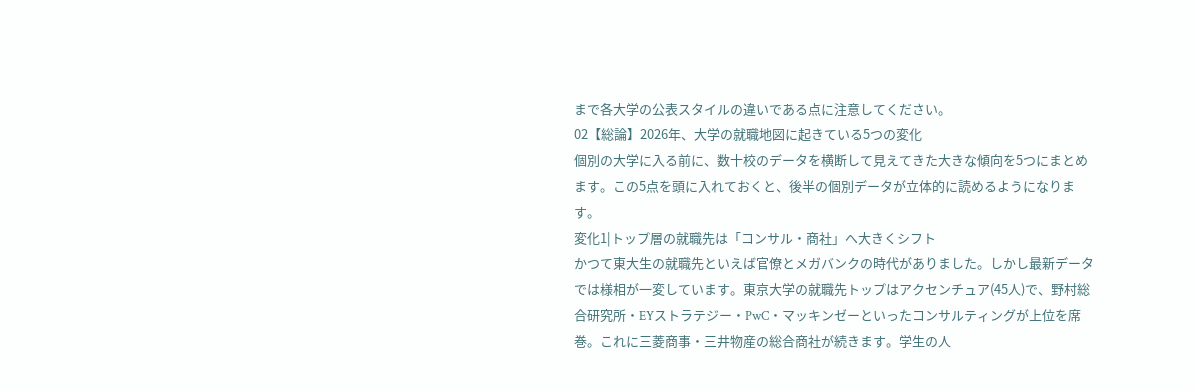まで各大学の公表スタイルの違いである点に注意してください。
02【総論】2026年、大学の就職地図に起きている5つの変化
個別の大学に入る前に、数十校のデータを横断して見えてきた大きな傾向を5つにまとめます。この5点を頭に入れておくと、後半の個別データが立体的に読めるようになります。
変化1|トップ層の就職先は「コンサル・商社」へ大きくシフト
かつて東大生の就職先といえば官僚とメガバンクの時代がありました。しかし最新データでは様相が一変しています。東京大学の就職先トップはアクセンチュア(45人)で、野村総合研究所・EYストラテジー・PwC・マッキンゼーといったコンサルティングが上位を席巻。これに三菱商事・三井物産の総合商社が続きます。学生の人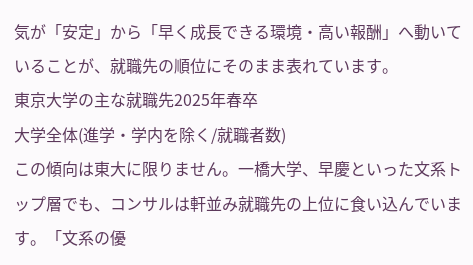気が「安定」から「早く成長できる環境・高い報酬」へ動いていることが、就職先の順位にそのまま表れています。
東京大学の主な就職先2025年春卒
大学全体(進学・学内を除く/就職者数)
この傾向は東大に限りません。一橋大学、早慶といった文系トップ層でも、コンサルは軒並み就職先の上位に食い込んでいます。「文系の優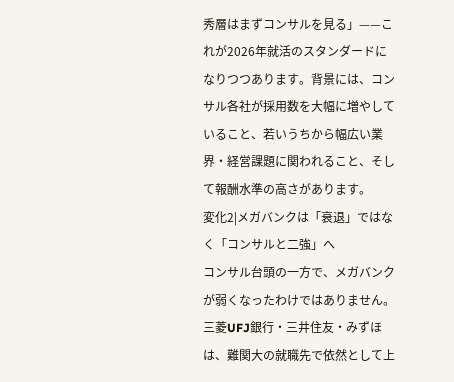秀層はまずコンサルを見る」——これが2026年就活のスタンダードになりつつあります。背景には、コンサル各社が採用数を大幅に増やしていること、若いうちから幅広い業界・経営課題に関われること、そして報酬水準の高さがあります。
変化2|メガバンクは「衰退」ではなく「コンサルと二強」へ
コンサル台頭の一方で、メガバンクが弱くなったわけではありません。三菱UFJ銀行・三井住友・みずほは、難関大の就職先で依然として上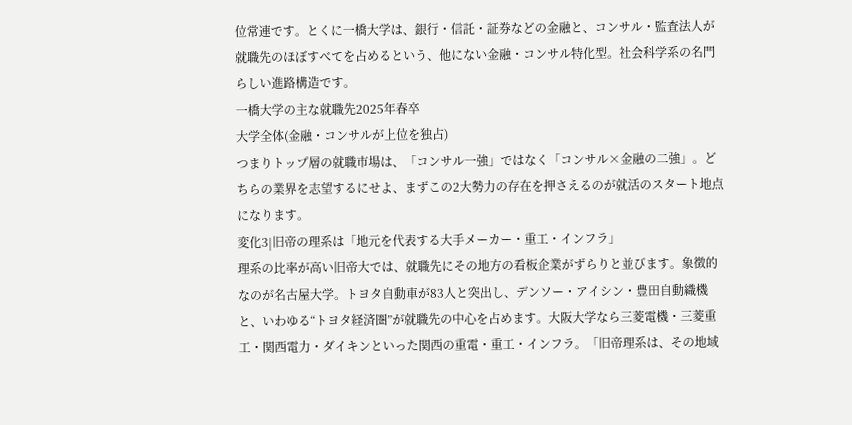位常連です。とくに一橋大学は、銀行・信託・証券などの金融と、コンサル・監査法人が就職先のほぼすべてを占めるという、他にない金融・コンサル特化型。社会科学系の名門らしい進路構造です。
一橋大学の主な就職先2025年春卒
大学全体(金融・コンサルが上位を独占)
つまりトップ層の就職市場は、「コンサル一強」ではなく「コンサル×金融の二強」。どちらの業界を志望するにせよ、まずこの2大勢力の存在を押さえるのが就活のスタート地点になります。
変化3|旧帝の理系は「地元を代表する大手メーカー・重工・インフラ」
理系の比率が高い旧帝大では、就職先にその地方の看板企業がずらりと並びます。象徴的なのが名古屋大学。トヨタ自動車が83人と突出し、デンソー・アイシン・豊田自動織機と、いわゆる“トヨタ経済圏”が就職先の中心を占めます。大阪大学なら三菱電機・三菱重工・関西電力・ダイキンといった関西の重電・重工・インフラ。「旧帝理系は、その地域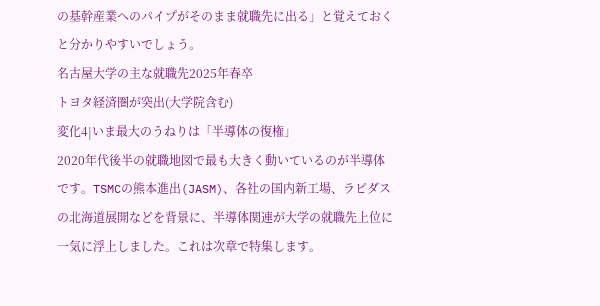の基幹産業へのパイプがそのまま就職先に出る」と覚えておくと分かりやすいでしょう。
名古屋大学の主な就職先2025年春卒
トヨタ経済圏が突出(大学院含む)
変化4|いま最大のうねりは「半導体の復権」
2020年代後半の就職地図で最も大きく動いているのが半導体です。TSMCの熊本進出(JASM)、各社の国内新工場、ラピダスの北海道展開などを背景に、半導体関連が大学の就職先上位に一気に浮上しました。これは次章で特集します。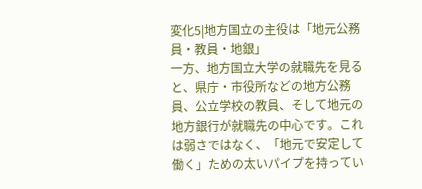変化5|地方国立の主役は「地元公務員・教員・地銀」
一方、地方国立大学の就職先を見ると、県庁・市役所などの地方公務員、公立学校の教員、そして地元の地方銀行が就職先の中心です。これは弱さではなく、「地元で安定して働く」ための太いパイプを持ってい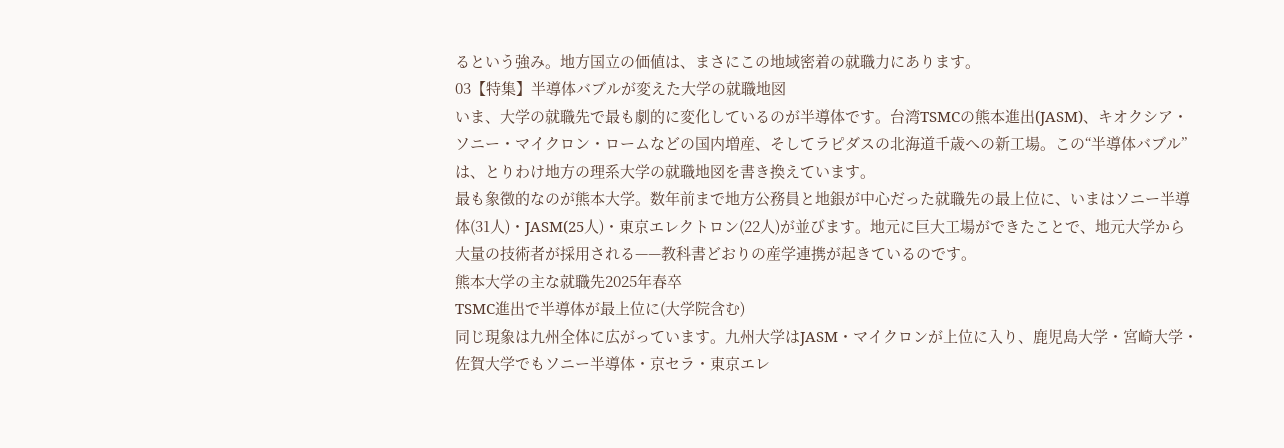るという強み。地方国立の価値は、まさにこの地域密着の就職力にあります。
03【特集】半導体バブルが変えた大学の就職地図
いま、大学の就職先で最も劇的に変化しているのが半導体です。台湾TSMCの熊本進出(JASM)、キオクシア・ソニー・マイクロン・ロームなどの国内増産、そしてラピダスの北海道千歳への新工場。この“半導体バブル”は、とりわけ地方の理系大学の就職地図を書き換えています。
最も象徴的なのが熊本大学。数年前まで地方公務員と地銀が中心だった就職先の最上位に、いまはソニー半導体(31人)・JASM(25人)・東京エレクトロン(22人)が並びます。地元に巨大工場ができたことで、地元大学から大量の技術者が採用される——教科書どおりの産学連携が起きているのです。
熊本大学の主な就職先2025年春卒
TSMC進出で半導体が最上位に(大学院含む)
同じ現象は九州全体に広がっています。九州大学はJASM・マイクロンが上位に入り、鹿児島大学・宮崎大学・佐賀大学でもソニー半導体・京セラ・東京エレ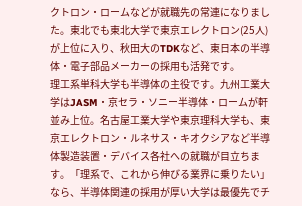クトロン・ロームなどが就職先の常連になりました。東北でも東北大学で東京エレクトロン(25人)が上位に入り、秋田大のTDKなど、東日本の半導体・電子部品メーカーの採用も活発です。
理工系単科大学も半導体の主役です。九州工業大学はJASM・京セラ・ソニー半導体・ロームが軒並み上位。名古屋工業大学や東京理科大学も、東京エレクトロン・ルネサス・キオクシアなど半導体製造装置・デバイス各社への就職が目立ちます。「理系で、これから伸びる業界に乗りたい」なら、半導体関連の採用が厚い大学は最優先でチ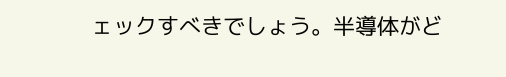ェックすべきでしょう。半導体がど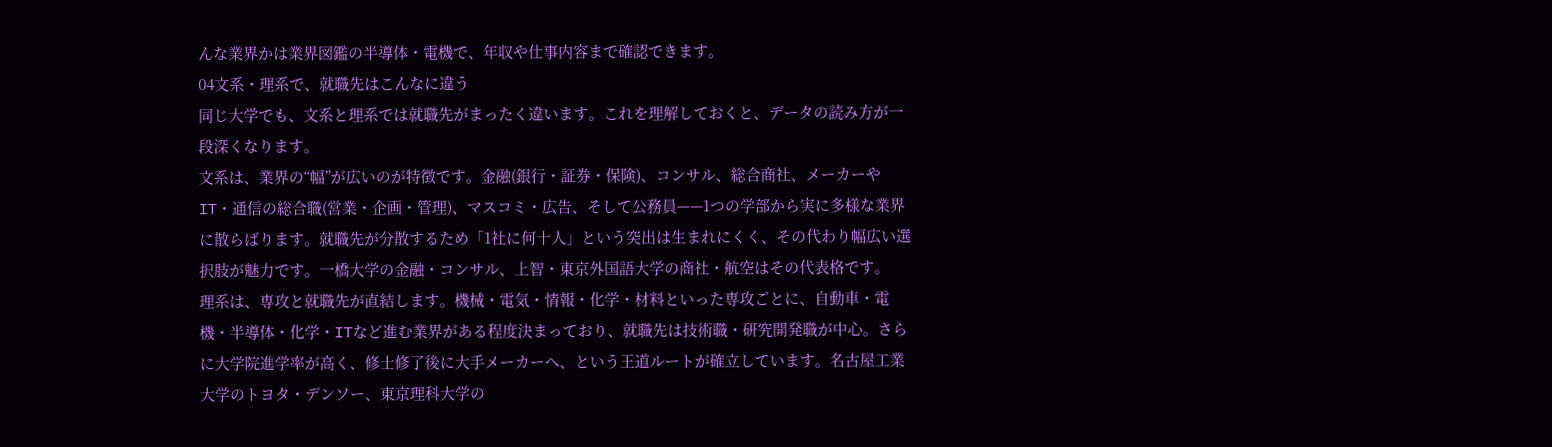んな業界かは業界図鑑の半導体・電機で、年収や仕事内容まで確認できます。
04文系・理系で、就職先はこんなに違う
同じ大学でも、文系と理系では就職先がまったく違います。これを理解しておくと、データの読み方が一段深くなります。
文系は、業界の“幅”が広いのが特徴です。金融(銀行・証券・保険)、コンサル、総合商社、メーカーやIT・通信の総合職(営業・企画・管理)、マスコミ・広告、そして公務員——1つの学部から実に多様な業界に散らばります。就職先が分散するため「1社に何十人」という突出は生まれにくく、その代わり幅広い選択肢が魅力です。一橋大学の金融・コンサル、上智・東京外国語大学の商社・航空はその代表格です。
理系は、専攻と就職先が直結します。機械・電気・情報・化学・材料といった専攻ごとに、自動車・電機・半導体・化学・ITなど進む業界がある程度決まっており、就職先は技術職・研究開発職が中心。さらに大学院進学率が高く、修士修了後に大手メーカーへ、という王道ルートが確立しています。名古屋工業大学のトヨタ・デンソー、東京理科大学の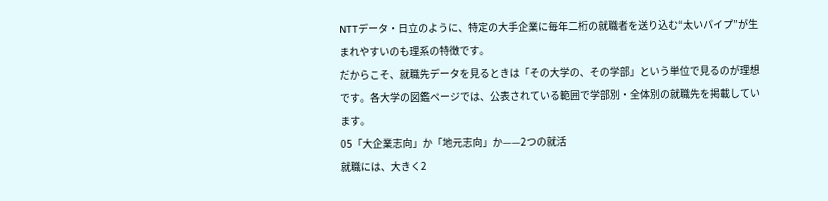NTTデータ・日立のように、特定の大手企業に毎年二桁の就職者を送り込む“太いパイプ”が生まれやすいのも理系の特徴です。
だからこそ、就職先データを見るときは「その大学の、その学部」という単位で見るのが理想です。各大学の図鑑ページでは、公表されている範囲で学部別・全体別の就職先を掲載しています。
05「大企業志向」か「地元志向」か——2つの就活
就職には、大きく2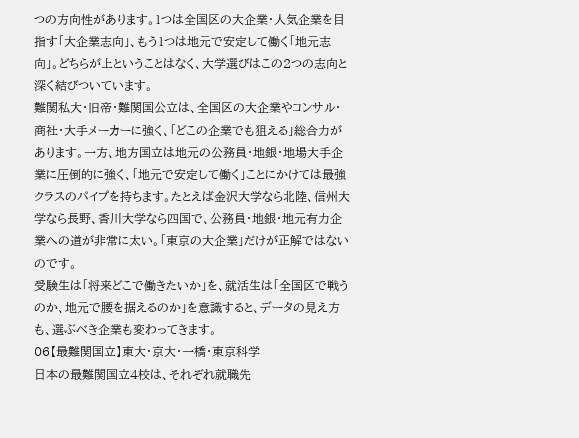つの方向性があります。1つは全国区の大企業・人気企業を目指す「大企業志向」、もう1つは地元で安定して働く「地元志向」。どちらが上ということはなく、大学選びはこの2つの志向と深く結びついています。
難関私大・旧帝・難関国公立は、全国区の大企業やコンサル・商社・大手メーカーに強く、「どこの企業でも狙える」総合力があります。一方、地方国立は地元の公務員・地銀・地場大手企業に圧倒的に強く、「地元で安定して働く」ことにかけては最強クラスのパイプを持ちます。たとえば金沢大学なら北陸、信州大学なら長野、香川大学なら四国で、公務員・地銀・地元有力企業への道が非常に太い。「東京の大企業」だけが正解ではないのです。
受験生は「将来どこで働きたいか」を、就活生は「全国区で戦うのか、地元で腰を据えるのか」を意識すると、データの見え方も、選ぶべき企業も変わってきます。
06【最難関国立】東大・京大・一橋・東京科学
日本の最難関国立4校は、それぞれ就職先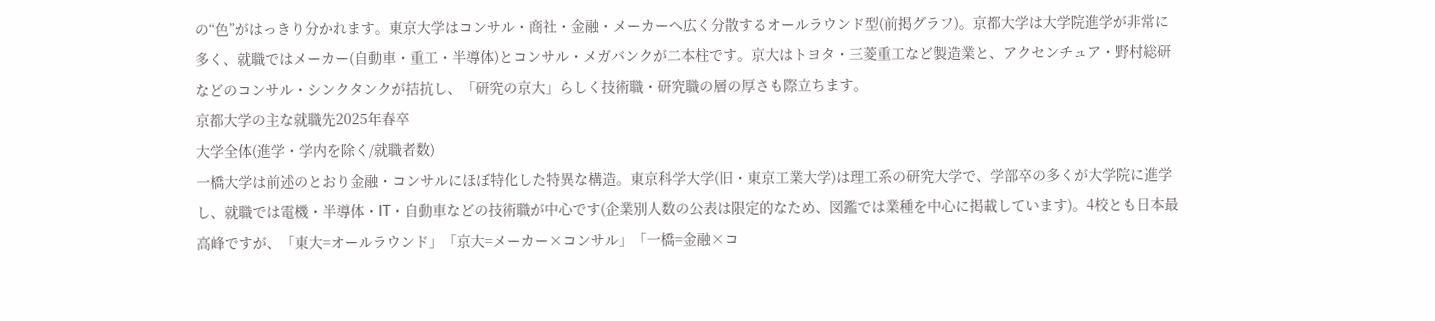の“色”がはっきり分かれます。東京大学はコンサル・商社・金融・メーカーへ広く分散するオールラウンド型(前掲グラフ)。京都大学は大学院進学が非常に多く、就職ではメーカー(自動車・重工・半導体)とコンサル・メガバンクが二本柱です。京大はトヨタ・三菱重工など製造業と、アクセンチュア・野村総研などのコンサル・シンクタンクが拮抗し、「研究の京大」らしく技術職・研究職の層の厚さも際立ちます。
京都大学の主な就職先2025年春卒
大学全体(進学・学内を除く/就職者数)
一橋大学は前述のとおり金融・コンサルにほぼ特化した特異な構造。東京科学大学(旧・東京工業大学)は理工系の研究大学で、学部卒の多くが大学院に進学し、就職では電機・半導体・IT・自動車などの技術職が中心です(企業別人数の公表は限定的なため、図鑑では業種を中心に掲載しています)。4校とも日本最高峰ですが、「東大=オールラウンド」「京大=メーカー×コンサル」「一橋=金融×コ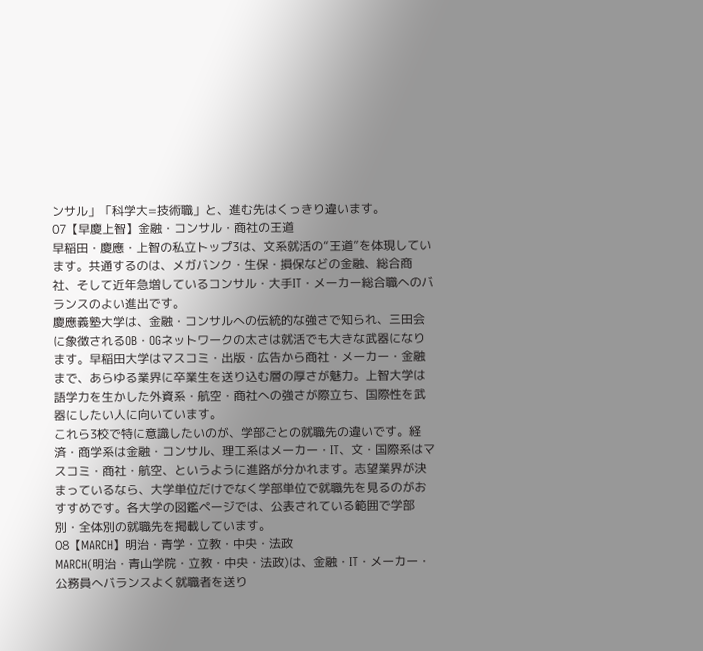ンサル」「科学大=技術職」と、進む先はくっきり違います。
07【早慶上智】金融・コンサル・商社の王道
早稲田・慶應・上智の私立トップ3は、文系就活の“王道”を体現しています。共通するのは、メガバンク・生保・損保などの金融、総合商社、そして近年急増しているコンサル・大手IT・メーカー総合職へのバランスのよい進出です。
慶應義塾大学は、金融・コンサルへの伝統的な強さで知られ、三田会に象徴されるOB・OGネットワークの太さは就活でも大きな武器になります。早稲田大学はマスコミ・出版・広告から商社・メーカー・金融まで、あらゆる業界に卒業生を送り込む層の厚さが魅力。上智大学は語学力を生かした外資系・航空・商社への強さが際立ち、国際性を武器にしたい人に向いています。
これら3校で特に意識したいのが、学部ごとの就職先の違いです。経済・商学系は金融・コンサル、理工系はメーカー・IT、文・国際系はマスコミ・商社・航空、というように進路が分かれます。志望業界が決まっているなら、大学単位だけでなく学部単位で就職先を見るのがおすすめです。各大学の図鑑ページでは、公表されている範囲で学部別・全体別の就職先を掲載しています。
08【MARCH】明治・青学・立教・中央・法政
MARCH(明治・青山学院・立教・中央・法政)は、金融・IT・メーカー・公務員へバランスよく就職者を送り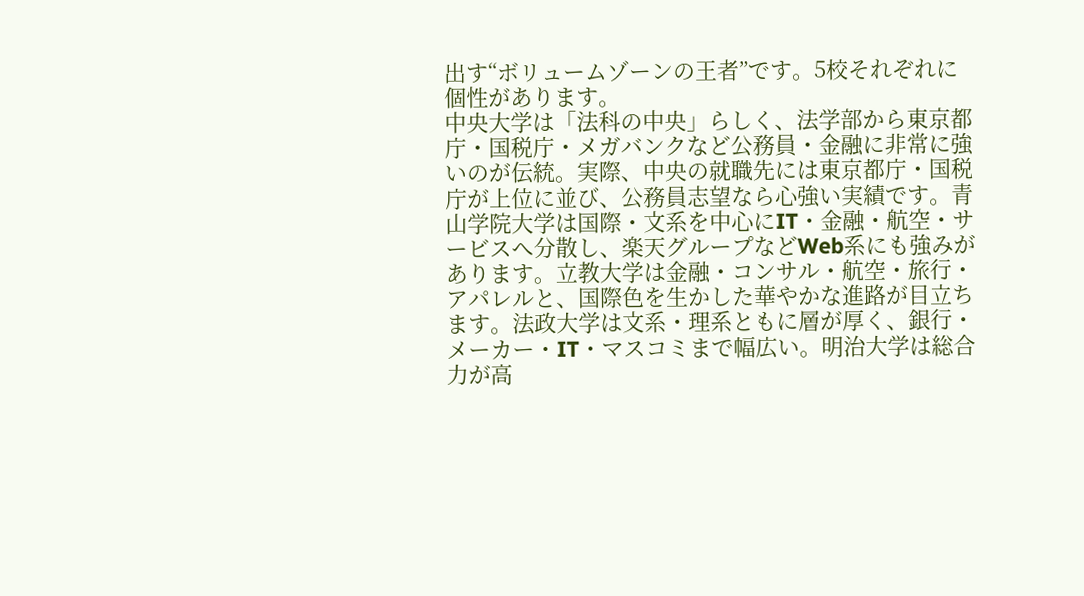出す“ボリュームゾーンの王者”です。5校それぞれに個性があります。
中央大学は「法科の中央」らしく、法学部から東京都庁・国税庁・メガバンクなど公務員・金融に非常に強いのが伝統。実際、中央の就職先には東京都庁・国税庁が上位に並び、公務員志望なら心強い実績です。青山学院大学は国際・文系を中心にIT・金融・航空・サービスへ分散し、楽天グループなどWeb系にも強みがあります。立教大学は金融・コンサル・航空・旅行・アパレルと、国際色を生かした華やかな進路が目立ちます。法政大学は文系・理系ともに層が厚く、銀行・メーカー・IT・マスコミまで幅広い。明治大学は総合力が高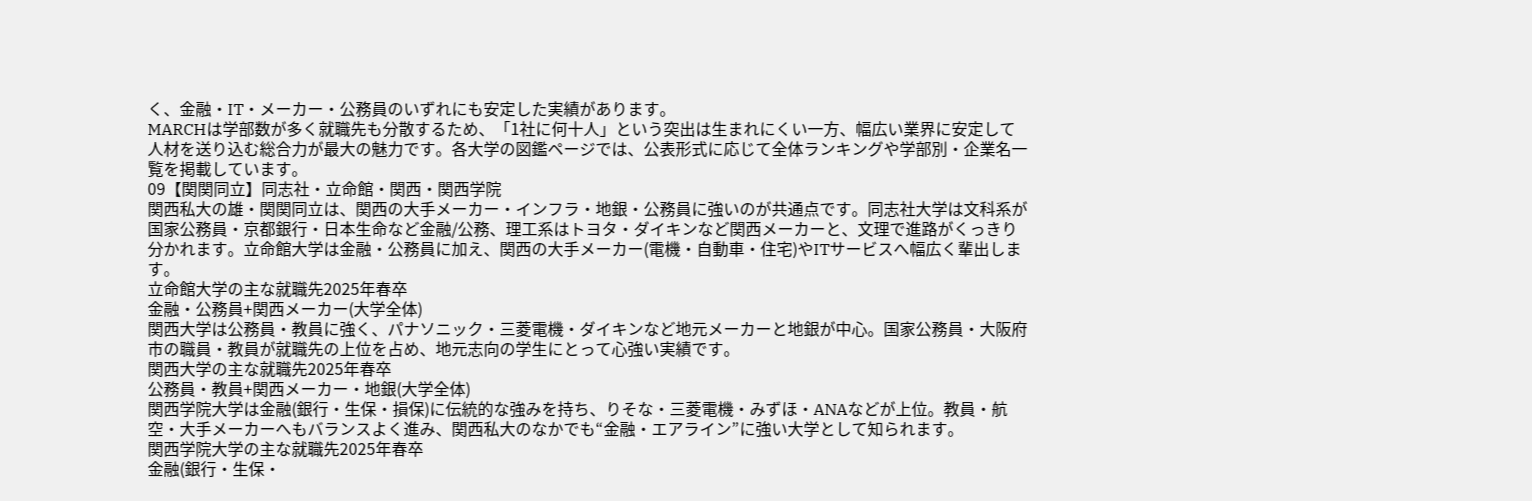く、金融・IT・メーカー・公務員のいずれにも安定した実績があります。
MARCHは学部数が多く就職先も分散するため、「1社に何十人」という突出は生まれにくい一方、幅広い業界に安定して人材を送り込む総合力が最大の魅力です。各大学の図鑑ページでは、公表形式に応じて全体ランキングや学部別・企業名一覧を掲載しています。
09【関関同立】同志社・立命館・関西・関西学院
関西私大の雄・関関同立は、関西の大手メーカー・インフラ・地銀・公務員に強いのが共通点です。同志社大学は文科系が国家公務員・京都銀行・日本生命など金融/公務、理工系はトヨタ・ダイキンなど関西メーカーと、文理で進路がくっきり分かれます。立命館大学は金融・公務員に加え、関西の大手メーカー(電機・自動車・住宅)やITサービスへ幅広く輩出します。
立命館大学の主な就職先2025年春卒
金融・公務員+関西メーカー(大学全体)
関西大学は公務員・教員に強く、パナソニック・三菱電機・ダイキンなど地元メーカーと地銀が中心。国家公務員・大阪府市の職員・教員が就職先の上位を占め、地元志向の学生にとって心強い実績です。
関西大学の主な就職先2025年春卒
公務員・教員+関西メーカー・地銀(大学全体)
関西学院大学は金融(銀行・生保・損保)に伝統的な強みを持ち、りそな・三菱電機・みずほ・ANAなどが上位。教員・航空・大手メーカーへもバランスよく進み、関西私大のなかでも“金融・エアライン”に強い大学として知られます。
関西学院大学の主な就職先2025年春卒
金融(銀行・生保・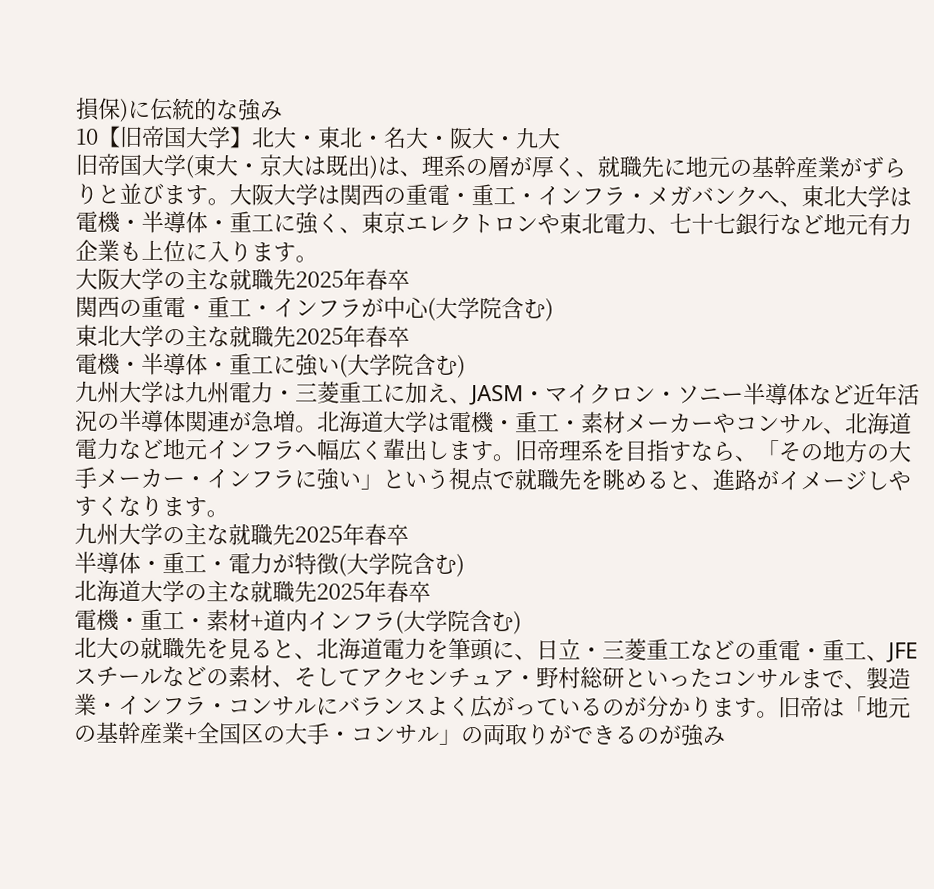損保)に伝統的な強み
10【旧帝国大学】北大・東北・名大・阪大・九大
旧帝国大学(東大・京大は既出)は、理系の層が厚く、就職先に地元の基幹産業がずらりと並びます。大阪大学は関西の重電・重工・インフラ・メガバンクへ、東北大学は電機・半導体・重工に強く、東京エレクトロンや東北電力、七十七銀行など地元有力企業も上位に入ります。
大阪大学の主な就職先2025年春卒
関西の重電・重工・インフラが中心(大学院含む)
東北大学の主な就職先2025年春卒
電機・半導体・重工に強い(大学院含む)
九州大学は九州電力・三菱重工に加え、JASM・マイクロン・ソニー半導体など近年活況の半導体関連が急増。北海道大学は電機・重工・素材メーカーやコンサル、北海道電力など地元インフラへ幅広く輩出します。旧帝理系を目指すなら、「その地方の大手メーカー・インフラに強い」という視点で就職先を眺めると、進路がイメージしやすくなります。
九州大学の主な就職先2025年春卒
半導体・重工・電力が特徴(大学院含む)
北海道大学の主な就職先2025年春卒
電機・重工・素材+道内インフラ(大学院含む)
北大の就職先を見ると、北海道電力を筆頭に、日立・三菱重工などの重電・重工、JFEスチールなどの素材、そしてアクセンチュア・野村総研といったコンサルまで、製造業・インフラ・コンサルにバランスよく広がっているのが分かります。旧帝は「地元の基幹産業+全国区の大手・コンサル」の両取りができるのが強み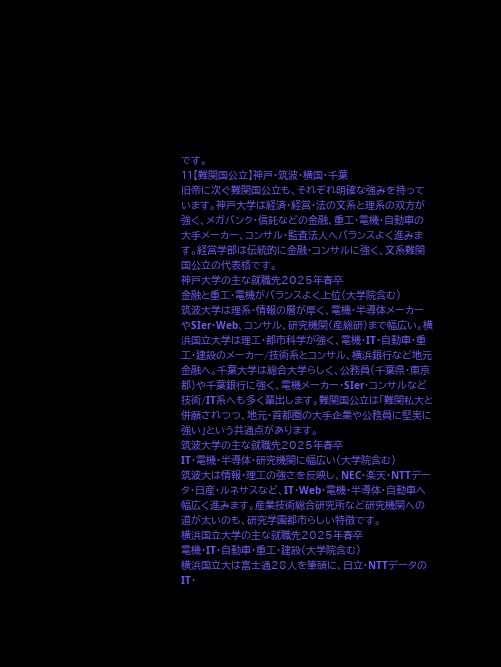です。
11【難関国公立】神戸・筑波・横国・千葉
旧帝に次ぐ難関国公立も、それぞれ明確な強みを持っています。神戸大学は経済・経営・法の文系と理系の双方が強く、メガバンク・信託などの金融、重工・電機・自動車の大手メーカー、コンサル・監査法人へバランスよく進みます。経営学部は伝統的に金融・コンサルに強く、文系難関国公立の代表格です。
神戸大学の主な就職先2025年春卒
金融と重工・電機がバランスよく上位(大学院含む)
筑波大学は理系・情報の層が厚く、電機・半導体メーカーやSIer・Web、コンサル、研究機関(産総研)まで幅広い。横浜国立大学は理工・都市科学が強く、電機・IT・自動車・重工・建設のメーカー/技術系とコンサル、横浜銀行など地元金融へ。千葉大学は総合大学らしく、公務員(千葉県・東京都)や千葉銀行に強く、電機メーカー・SIer・コンサルなど技術/IT系へも多く輩出します。難関国公立は「難関私大と併願されつつ、地元・首都圏の大手企業や公務員に堅実に強い」という共通点があります。
筑波大学の主な就職先2025年春卒
IT・電機・半導体・研究機関に幅広い(大学院含む)
筑波大は情報・理工の強さを反映し、NEC・楽天・NTTデータ・日産・ルネサスなど、IT・Web・電機・半導体・自動車へ幅広く進みます。産業技術総合研究所など研究機関への道が太いのも、研究学園都市らしい特徴です。
横浜国立大学の主な就職先2025年春卒
電機・IT・自動車・重工・建設(大学院含む)
横浜国立大は富士通28人を筆頭に、日立・NTTデータのIT・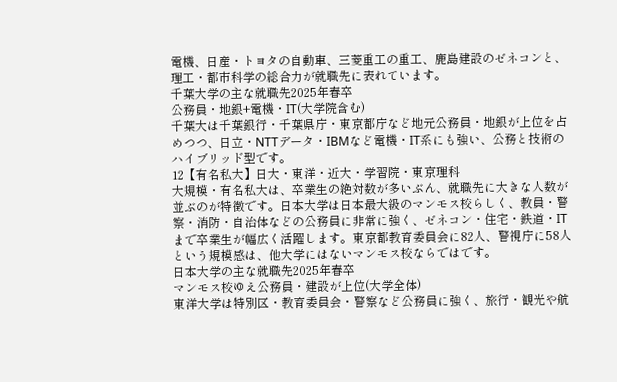電機、日産・トヨタの自動車、三菱重工の重工、鹿島建設のゼネコンと、理工・都市科学の総合力が就職先に表れています。
千葉大学の主な就職先2025年春卒
公務員・地銀+電機・IT(大学院含む)
千葉大は千葉銀行・千葉県庁・東京都庁など地元公務員・地銀が上位を占めつつ、日立・NTTデータ・IBMなど電機・IT系にも強い、公務と技術のハイブリッド型です。
12【有名私大】日大・東洋・近大・学習院・東京理科
大規模・有名私大は、卒業生の絶対数が多いぶん、就職先に大きな人数が並ぶのが特徴です。日本大学は日本最大級のマンモス校らしく、教員・警察・消防・自治体などの公務員に非常に強く、ゼネコン・住宅・鉄道・ITまで卒業生が幅広く活躍します。東京都教育委員会に82人、警視庁に58人という規模感は、他大学にはないマンモス校ならではです。
日本大学の主な就職先2025年春卒
マンモス校ゆえ公務員・建設が上位(大学全体)
東洋大学は特別区・教育委員会・警察など公務員に強く、旅行・観光や航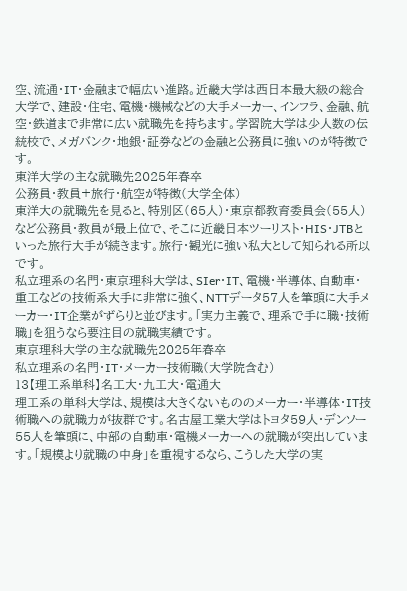空、流通・IT・金融まで幅広い進路。近畿大学は西日本最大級の総合大学で、建設・住宅、電機・機械などの大手メーカー、インフラ、金融、航空・鉄道まで非常に広い就職先を持ちます。学習院大学は少人数の伝統校で、メガバンク・地銀・証券などの金融と公務員に強いのが特徴です。
東洋大学の主な就職先2025年春卒
公務員・教員+旅行・航空が特徴(大学全体)
東洋大の就職先を見ると、特別区(65人)・東京都教育委員会(55人)など公務員・教員が最上位で、そこに近畿日本ツーリスト・HIS・JTBといった旅行大手が続きます。旅行・観光に強い私大として知られる所以です。
私立理系の名門・東京理科大学は、SIer・IT、電機・半導体、自動車・重工などの技術系大手に非常に強く、NTTデータ57人を筆頭に大手メーカー・IT企業がずらりと並びます。「実力主義で、理系で手に職・技術職」を狙うなら要注目の就職実績です。
東京理科大学の主な就職先2025年春卒
私立理系の名門・IT・メーカー技術職(大学院含む)
13【理工系単科】名工大・九工大・電通大
理工系の単科大学は、規模は大きくないもののメーカー・半導体・IT技術職への就職力が抜群です。名古屋工業大学はトヨタ59人・デンソー55人を筆頭に、中部の自動車・電機メーカーへの就職が突出しています。「規模より就職の中身」を重視するなら、こうした大学の実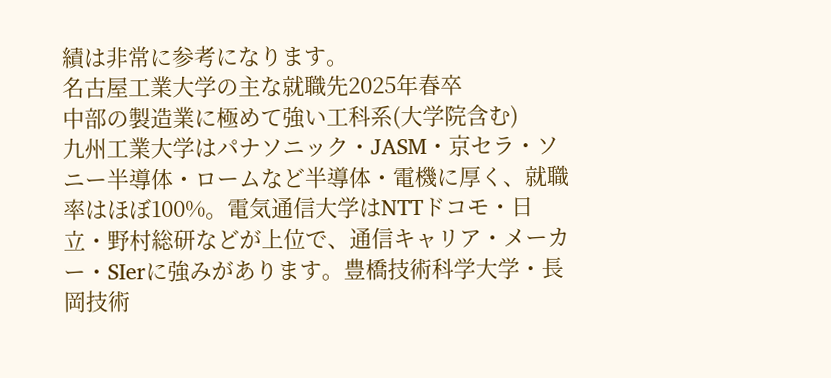績は非常に参考になります。
名古屋工業大学の主な就職先2025年春卒
中部の製造業に極めて強い工科系(大学院含む)
九州工業大学はパナソニック・JASM・京セラ・ソニー半導体・ロームなど半導体・電機に厚く、就職率はほぼ100%。電気通信大学はNTTドコモ・日立・野村総研などが上位で、通信キャリア・メーカー・SIerに強みがあります。豊橋技術科学大学・長岡技術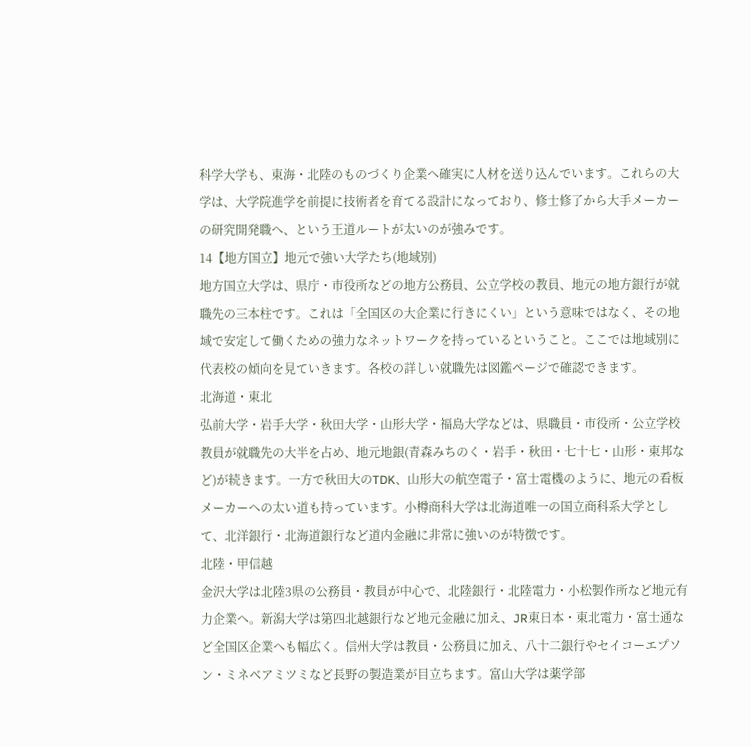科学大学も、東海・北陸のものづくり企業へ確実に人材を送り込んでいます。これらの大学は、大学院進学を前提に技術者を育てる設計になっており、修士修了から大手メーカーの研究開発職へ、という王道ルートが太いのが強みです。
14【地方国立】地元で強い大学たち(地域別)
地方国立大学は、県庁・市役所などの地方公務員、公立学校の教員、地元の地方銀行が就職先の三本柱です。これは「全国区の大企業に行きにくい」という意味ではなく、その地域で安定して働くための強力なネットワークを持っているということ。ここでは地域別に代表校の傾向を見ていきます。各校の詳しい就職先は図鑑ページで確認できます。
北海道・東北
弘前大学・岩手大学・秋田大学・山形大学・福島大学などは、県職員・市役所・公立学校教員が就職先の大半を占め、地元地銀(青森みちのく・岩手・秋田・七十七・山形・東邦など)が続きます。一方で秋田大のTDK、山形大の航空電子・富士電機のように、地元の看板メーカーへの太い道も持っています。小樽商科大学は北海道唯一の国立商科系大学として、北洋銀行・北海道銀行など道内金融に非常に強いのが特徴です。
北陸・甲信越
金沢大学は北陸3県の公務員・教員が中心で、北陸銀行・北陸電力・小松製作所など地元有力企業へ。新潟大学は第四北越銀行など地元金融に加え、JR東日本・東北電力・富士通など全国区企業へも幅広く。信州大学は教員・公務員に加え、八十二銀行やセイコーエプソン・ミネベアミツミなど長野の製造業が目立ちます。富山大学は薬学部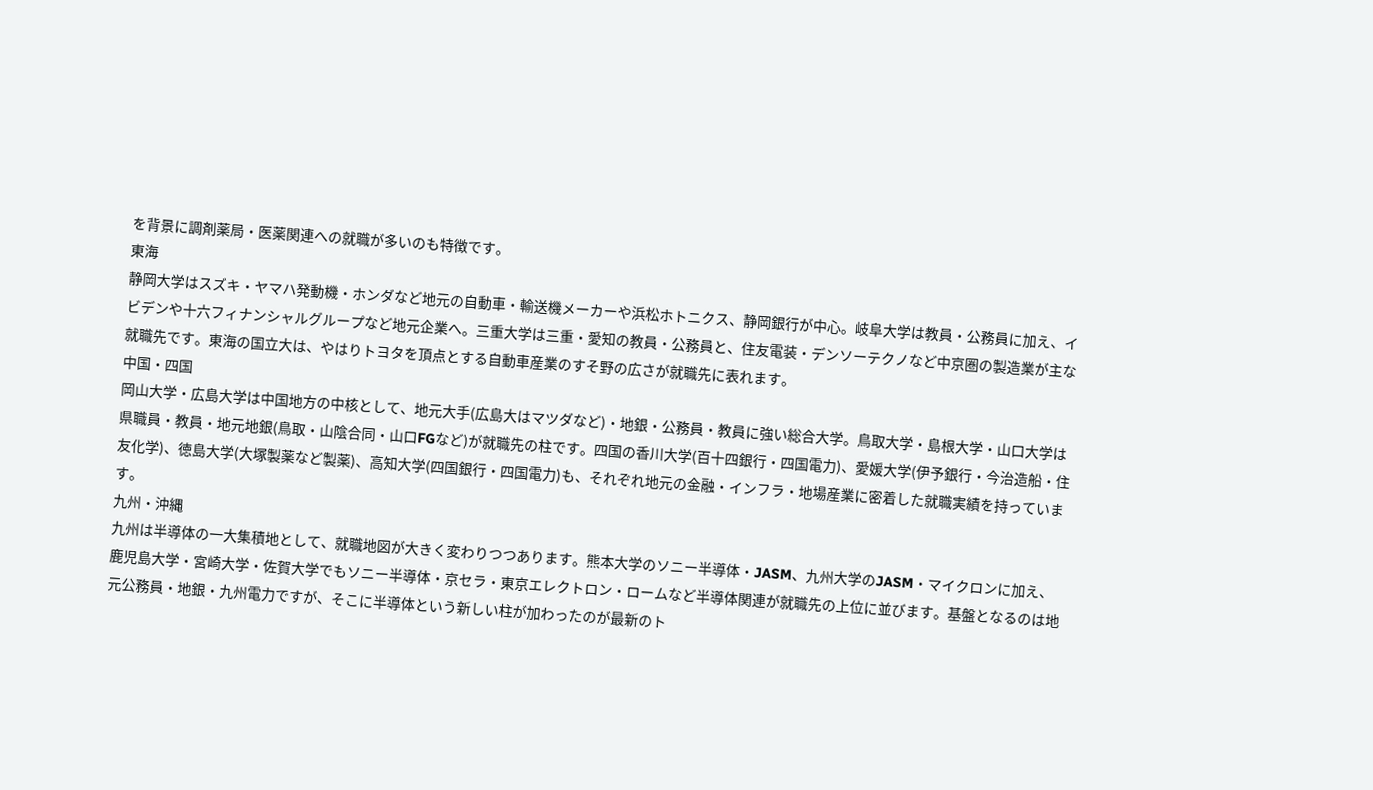を背景に調剤薬局・医薬関連への就職が多いのも特徴です。
東海
静岡大学はスズキ・ヤマハ発動機・ホンダなど地元の自動車・輸送機メーカーや浜松ホトニクス、静岡銀行が中心。岐阜大学は教員・公務員に加え、イビデンや十六フィナンシャルグループなど地元企業へ。三重大学は三重・愛知の教員・公務員と、住友電装・デンソーテクノなど中京圏の製造業が主な就職先です。東海の国立大は、やはりトヨタを頂点とする自動車産業のすそ野の広さが就職先に表れます。
中国・四国
岡山大学・広島大学は中国地方の中核として、地元大手(広島大はマツダなど)・地銀・公務員・教員に強い総合大学。鳥取大学・島根大学・山口大学は県職員・教員・地元地銀(鳥取・山陰合同・山口FGなど)が就職先の柱です。四国の香川大学(百十四銀行・四国電力)、愛媛大学(伊予銀行・今治造船・住友化学)、徳島大学(大塚製薬など製薬)、高知大学(四国銀行・四国電力)も、それぞれ地元の金融・インフラ・地場産業に密着した就職実績を持っています。
九州・沖縄
九州は半導体の一大集積地として、就職地図が大きく変わりつつあります。熊本大学のソニー半導体・JASM、九州大学のJASM・マイクロンに加え、鹿児島大学・宮崎大学・佐賀大学でもソニー半導体・京セラ・東京エレクトロン・ロームなど半導体関連が就職先の上位に並びます。基盤となるのは地元公務員・地銀・九州電力ですが、そこに半導体という新しい柱が加わったのが最新のト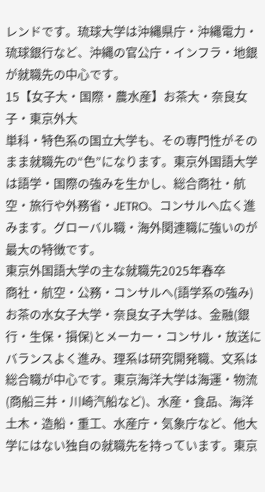レンドです。琉球大学は沖縄県庁・沖縄電力・琉球銀行など、沖縄の官公庁・インフラ・地銀が就職先の中心です。
15【女子大・国際・農水産】お茶大・奈良女子・東京外大
単科・特色系の国立大学も、その専門性がそのまま就職先の“色”になります。東京外国語大学は語学・国際の強みを生かし、総合商社・航空・旅行や外務省・JETRO、コンサルへ広く進みます。グローバル職・海外関連職に強いのが最大の特徴です。
東京外国語大学の主な就職先2025年春卒
商社・航空・公務・コンサルへ(語学系の強み)
お茶の水女子大学・奈良女子大学は、金融(銀行・生保・損保)とメーカー・コンサル・放送にバランスよく進み、理系は研究開発職、文系は総合職が中心です。東京海洋大学は海運・物流(商船三井・川崎汽船など)、水産・食品、海洋土木・造船・重工、水産庁・気象庁など、他大学にはない独自の就職先を持っています。東京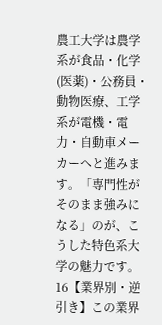農工大学は農学系が食品・化学(医薬)・公務員・動物医療、工学系が電機・電力・自動車メーカーへと進みます。「専門性がそのまま強みになる」のが、こうした特色系大学の魅力です。
16【業界別・逆引き】この業界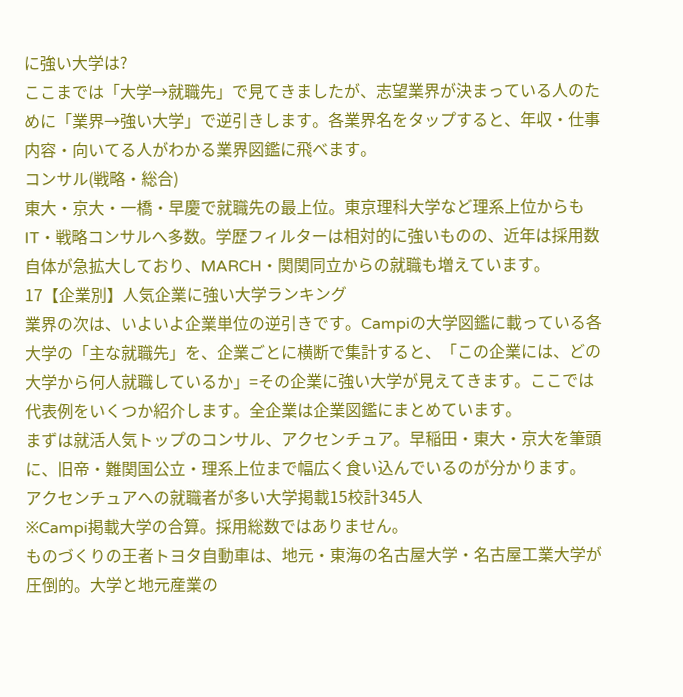に強い大学は?
ここまでは「大学→就職先」で見てきましたが、志望業界が決まっている人のために「業界→強い大学」で逆引きします。各業界名をタップすると、年収・仕事内容・向いてる人がわかる業界図鑑に飛べます。
コンサル(戦略・総合)
東大・京大・一橋・早慶で就職先の最上位。東京理科大学など理系上位からもIT・戦略コンサルへ多数。学歴フィルターは相対的に強いものの、近年は採用数自体が急拡大しており、MARCH・関関同立からの就職も増えています。
17【企業別】人気企業に強い大学ランキング
業界の次は、いよいよ企業単位の逆引きです。Campiの大学図鑑に載っている各大学の「主な就職先」を、企業ごとに横断で集計すると、「この企業には、どの大学から何人就職しているか」=その企業に強い大学が見えてきます。ここでは代表例をいくつか紹介します。全企業は企業図鑑にまとめています。
まずは就活人気トップのコンサル、アクセンチュア。早稲田・東大・京大を筆頭に、旧帝・難関国公立・理系上位まで幅広く食い込んでいるのが分かります。
アクセンチュアへの就職者が多い大学掲載15校計345人
※Campi掲載大学の合算。採用総数ではありません。
ものづくりの王者トヨタ自動車は、地元・東海の名古屋大学・名古屋工業大学が圧倒的。大学と地元産業の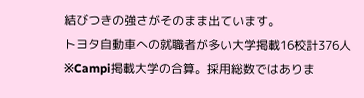結びつきの強さがそのまま出ています。
トヨタ自動車への就職者が多い大学掲載16校計376人
※Campi掲載大学の合算。採用総数ではありま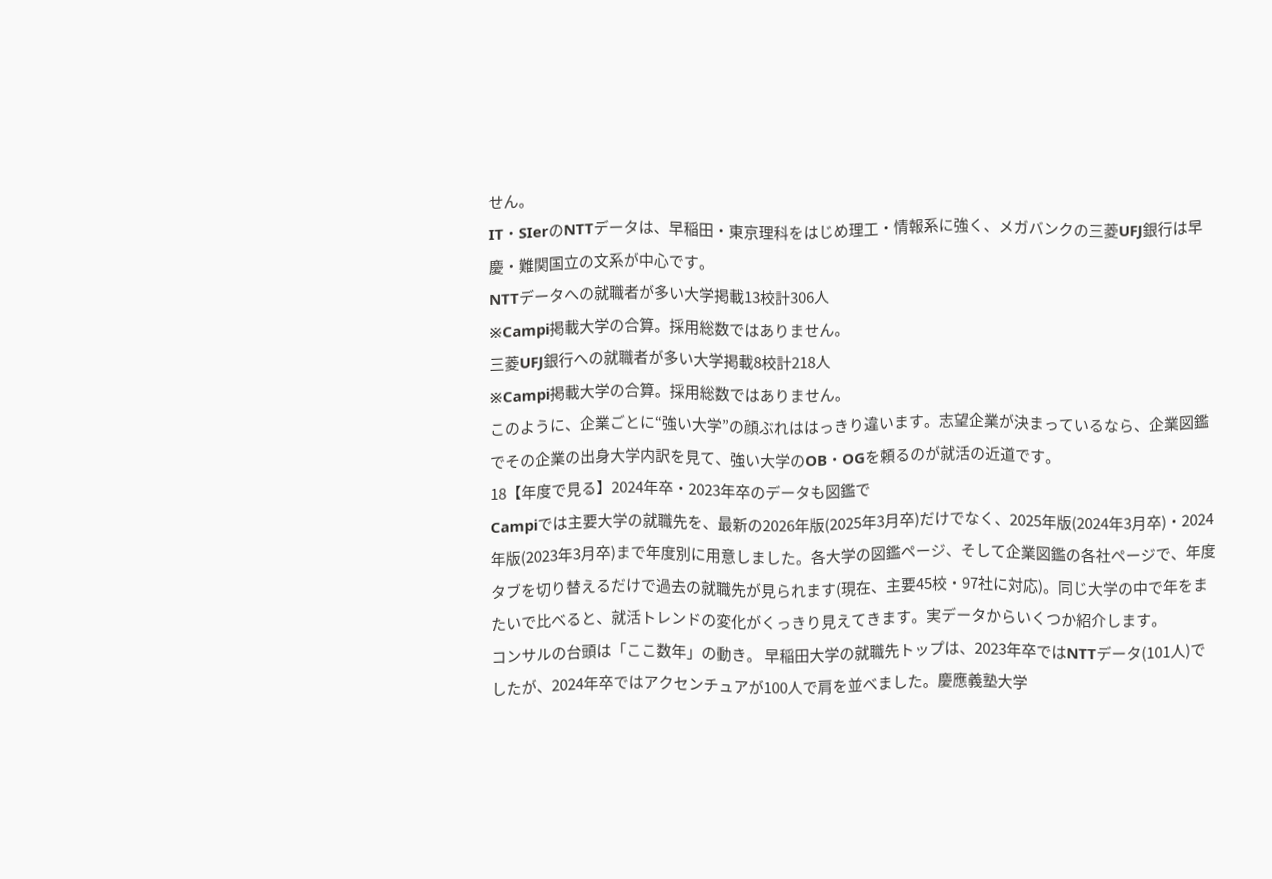せん。
IT・SIerのNTTデータは、早稲田・東京理科をはじめ理工・情報系に強く、メガバンクの三菱UFJ銀行は早慶・難関国立の文系が中心です。
NTTデータへの就職者が多い大学掲載13校計306人
※Campi掲載大学の合算。採用総数ではありません。
三菱UFJ銀行への就職者が多い大学掲載8校計218人
※Campi掲載大学の合算。採用総数ではありません。
このように、企業ごとに“強い大学”の顔ぶれははっきり違います。志望企業が決まっているなら、企業図鑑でその企業の出身大学内訳を見て、強い大学のOB・OGを頼るのが就活の近道です。
18【年度で見る】2024年卒・2023年卒のデータも図鑑で
Campiでは主要大学の就職先を、最新の2026年版(2025年3月卒)だけでなく、2025年版(2024年3月卒)・2024年版(2023年3月卒)まで年度別に用意しました。各大学の図鑑ページ、そして企業図鑑の各社ページで、年度タブを切り替えるだけで過去の就職先が見られます(現在、主要45校・97社に対応)。同じ大学の中で年をまたいで比べると、就活トレンドの変化がくっきり見えてきます。実データからいくつか紹介します。
コンサルの台頭は「ここ数年」の動き。 早稲田大学の就職先トップは、2023年卒ではNTTデータ(101人)でしたが、2024年卒ではアクセンチュアが100人で肩を並べました。慶應義塾大学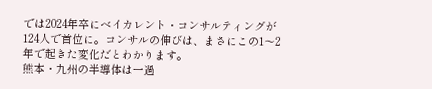では2024年卒にベイカレント・コンサルティングが124人で首位に。コンサルの伸びは、まさにこの1〜2年で起きた変化だとわかります。
熊本・九州の半導体は一過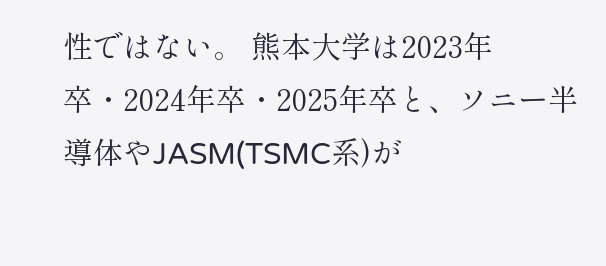性ではない。 熊本大学は2023年卒・2024年卒・2025年卒と、ソニー半導体やJASM(TSMC系)が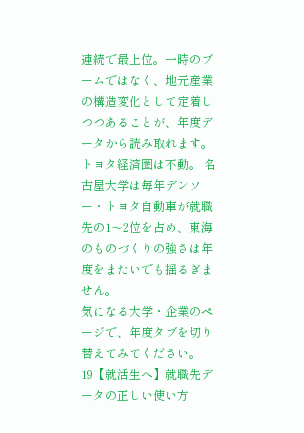連続で最上位。一時のブームではなく、地元産業の構造変化として定着しつつあることが、年度データから読み取れます。
トヨタ経済圏は不動。 名古屋大学は毎年デンソー・トヨタ自動車が就職先の1〜2位を占め、東海のものづくりの強さは年度をまたいでも揺るぎません。
気になる大学・企業のページで、年度タブを切り替えてみてください。
19【就活生へ】就職先データの正しい使い方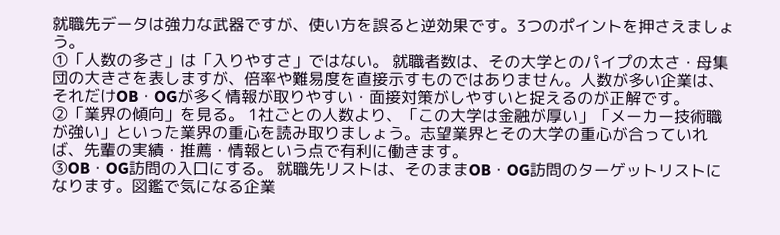就職先データは強力な武器ですが、使い方を誤ると逆効果です。3つのポイントを押さえましょう。
①「人数の多さ」は「入りやすさ」ではない。 就職者数は、その大学とのパイプの太さ・母集団の大きさを表しますが、倍率や難易度を直接示すものではありません。人数が多い企業は、それだけOB・OGが多く情報が取りやすい・面接対策がしやすいと捉えるのが正解です。
②「業界の傾向」を見る。 1社ごとの人数より、「この大学は金融が厚い」「メーカー技術職が強い」といった業界の重心を読み取りましょう。志望業界とその大学の重心が合っていれば、先輩の実績・推薦・情報という点で有利に働きます。
③OB・OG訪問の入口にする。 就職先リストは、そのままOB・OG訪問のターゲットリストになります。図鑑で気になる企業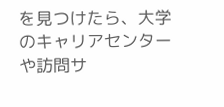を見つけたら、大学のキャリアセンターや訪問サ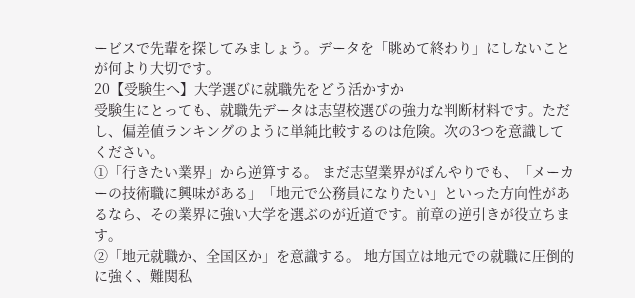ービスで先輩を探してみましょう。データを「眺めて終わり」にしないことが何より大切です。
20【受験生へ】大学選びに就職先をどう活かすか
受験生にとっても、就職先データは志望校選びの強力な判断材料です。ただし、偏差値ランキングのように単純比較するのは危険。次の3つを意識してください。
①「行きたい業界」から逆算する。 まだ志望業界がぼんやりでも、「メーカーの技術職に興味がある」「地元で公務員になりたい」といった方向性があるなら、その業界に強い大学を選ぶのが近道です。前章の逆引きが役立ちます。
②「地元就職か、全国区か」を意識する。 地方国立は地元での就職に圧倒的に強く、難関私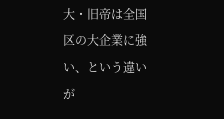大・旧帝は全国区の大企業に強い、という違いが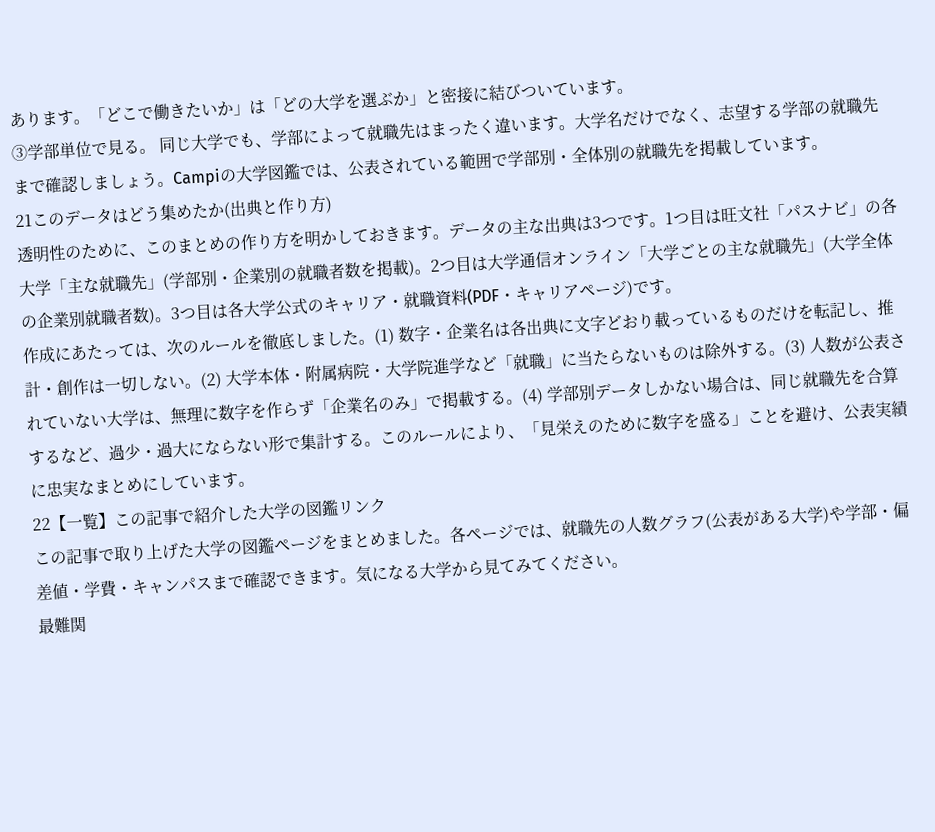あります。「どこで働きたいか」は「どの大学を選ぶか」と密接に結びついています。
③学部単位で見る。 同じ大学でも、学部によって就職先はまったく違います。大学名だけでなく、志望する学部の就職先まで確認しましょう。Campiの大学図鑑では、公表されている範囲で学部別・全体別の就職先を掲載しています。
21このデータはどう集めたか(出典と作り方)
透明性のために、このまとめの作り方を明かしておきます。データの主な出典は3つです。1つ目は旺文社「パスナビ」の各大学「主な就職先」(学部別・企業別の就職者数を掲載)。2つ目は大学通信オンライン「大学ごとの主な就職先」(大学全体の企業別就職者数)。3つ目は各大学公式のキャリア・就職資料(PDF・キャリアページ)です。
作成にあたっては、次のルールを徹底しました。(1) 数字・企業名は各出典に文字どおり載っているものだけを転記し、推計・創作は一切しない。(2) 大学本体・附属病院・大学院進学など「就職」に当たらないものは除外する。(3) 人数が公表されていない大学は、無理に数字を作らず「企業名のみ」で掲載する。(4) 学部別データしかない場合は、同じ就職先を合算するなど、過少・過大にならない形で集計する。このルールにより、「見栄えのために数字を盛る」ことを避け、公表実績に忠実なまとめにしています。
22【一覧】この記事で紹介した大学の図鑑リンク
この記事で取り上げた大学の図鑑ページをまとめました。各ページでは、就職先の人数グラフ(公表がある大学)や学部・偏差値・学費・キャンパスまで確認できます。気になる大学から見てみてください。
最難関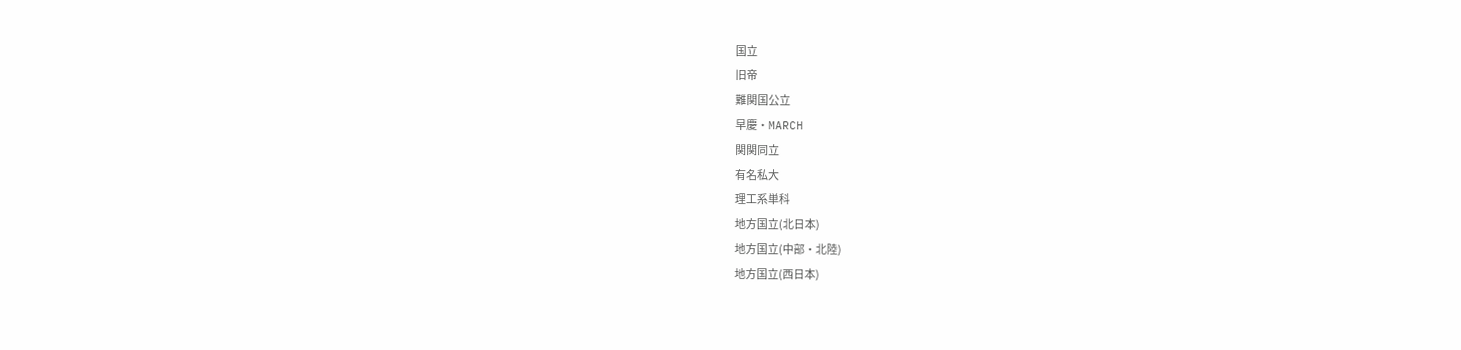国立
旧帝
難関国公立
早慶・MARCH
関関同立
有名私大
理工系単科
地方国立(北日本)
地方国立(中部・北陸)
地方国立(西日本)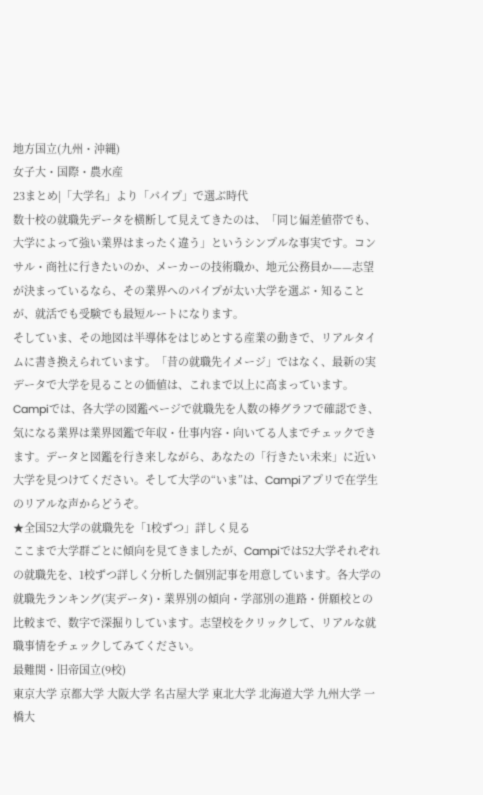地方国立(九州・沖縄)
女子大・国際・農水産
23まとめ|「大学名」より「パイプ」で選ぶ時代
数十校の就職先データを横断して見えてきたのは、「同じ偏差値帯でも、大学によって強い業界はまったく違う」というシンプルな事実です。コンサル・商社に行きたいのか、メーカーの技術職か、地元公務員か——志望が決まっているなら、その業界へのパイプが太い大学を選ぶ・知ることが、就活でも受験でも最短ルートになります。
そしていま、その地図は半導体をはじめとする産業の動きで、リアルタイムに書き換えられています。「昔の就職先イメージ」ではなく、最新の実データで大学を見ることの価値は、これまで以上に高まっています。
Campiでは、各大学の図鑑ページで就職先を人数の棒グラフで確認でき、気になる業界は業界図鑑で年収・仕事内容・向いてる人までチェックできます。データと図鑑を行き来しながら、あなたの「行きたい未来」に近い大学を見つけてください。そして大学の“いま”は、Campiアプリで在学生のリアルな声からどうぞ。
★全国52大学の就職先を「1校ずつ」詳しく見る
ここまで大学群ごとに傾向を見てきましたが、Campiでは52大学それぞれの就職先を、1校ずつ詳しく分析した個別記事を用意しています。各大学の就職先ランキング(実データ)・業界別の傾向・学部別の進路・併願校との比較まで、数字で深掘りしています。志望校をクリックして、リアルな就職事情をチェックしてみてください。
最難関・旧帝国立(9校)
東京大学 京都大学 大阪大学 名古屋大学 東北大学 北海道大学 九州大学 一橋大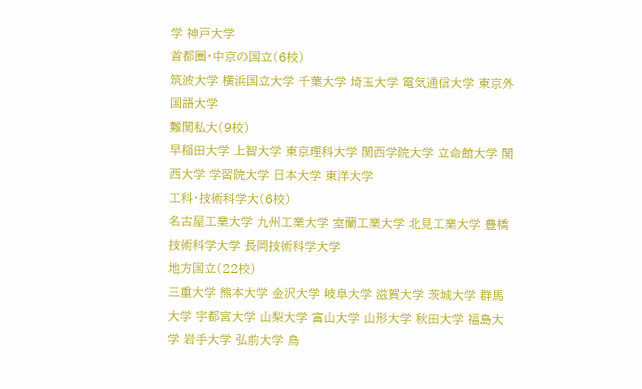学 神戸大学
首都圏・中京の国立(6校)
筑波大学 横浜国立大学 千葉大学 埼玉大学 電気通信大学 東京外国語大学
難関私大(9校)
早稲田大学 上智大学 東京理科大学 関西学院大学 立命館大学 関西大学 学習院大学 日本大学 東洋大学
工科・技術科学大(6校)
名古屋工業大学 九州工業大学 室蘭工業大学 北見工業大学 豊橋技術科学大学 長岡技術科学大学
地方国立(22校)
三重大学 熊本大学 金沢大学 岐阜大学 滋賀大学 茨城大学 群馬大学 宇都宮大学 山梨大学 富山大学 山形大学 秋田大学 福島大学 岩手大学 弘前大学 鳥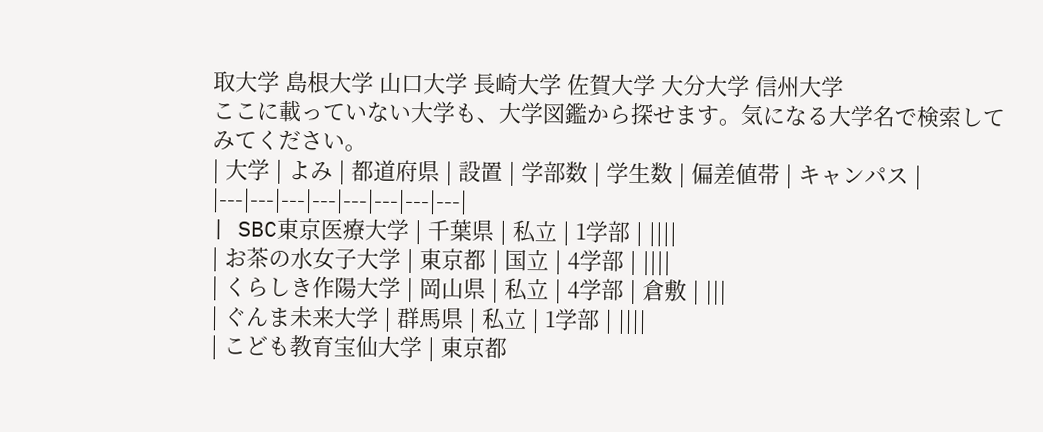取大学 島根大学 山口大学 長崎大学 佐賀大学 大分大学 信州大学
ここに載っていない大学も、大学図鑑から探せます。気になる大学名で検索してみてください。
| 大学 | よみ | 都道府県 | 設置 | 学部数 | 学生数 | 偏差値帯 | キャンパス |
|---|---|---|---|---|---|---|---|
| SBC東京医療大学 | 千葉県 | 私立 | 1学部 | ||||
| お茶の水女子大学 | 東京都 | 国立 | 4学部 | ||||
| くらしき作陽大学 | 岡山県 | 私立 | 4学部 | 倉敷 | |||
| ぐんま未来大学 | 群馬県 | 私立 | 1学部 | ||||
| こども教育宝仙大学 | 東京都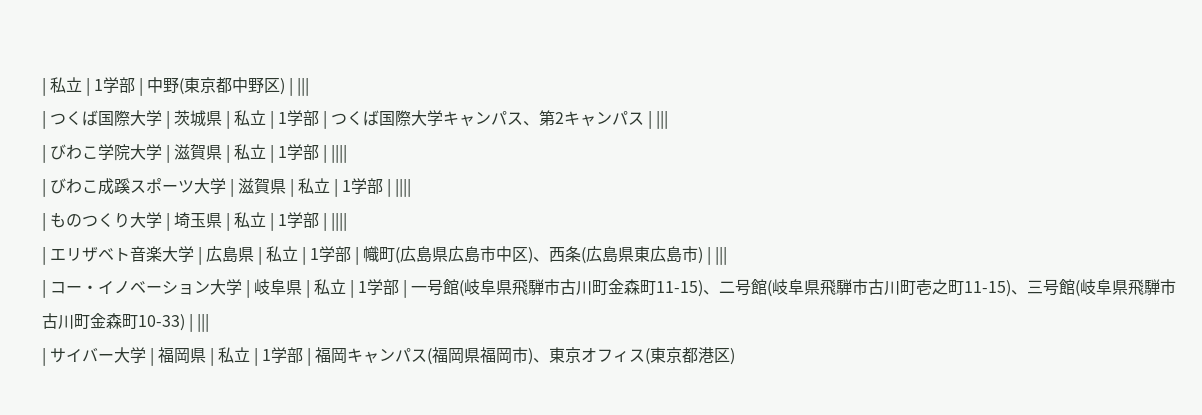| 私立 | 1学部 | 中野(東京都中野区) | |||
| つくば国際大学 | 茨城県 | 私立 | 1学部 | つくば国際大学キャンパス、第2キャンパス | |||
| びわこ学院大学 | 滋賀県 | 私立 | 1学部 | ||||
| びわこ成蹊スポーツ大学 | 滋賀県 | 私立 | 1学部 | ||||
| ものつくり大学 | 埼玉県 | 私立 | 1学部 | ||||
| エリザベト音楽大学 | 広島県 | 私立 | 1学部 | 幟町(広島県広島市中区)、西条(広島県東広島市) | |||
| コー・イノベーション大学 | 岐阜県 | 私立 | 1学部 | 一号館(岐阜県飛騨市古川町金森町11-15)、二号館(岐阜県飛騨市古川町壱之町11-15)、三号館(岐阜県飛騨市古川町金森町10-33) | |||
| サイバー大学 | 福岡県 | 私立 | 1学部 | 福岡キャンパス(福岡県福岡市)、東京オフィス(東京都港区)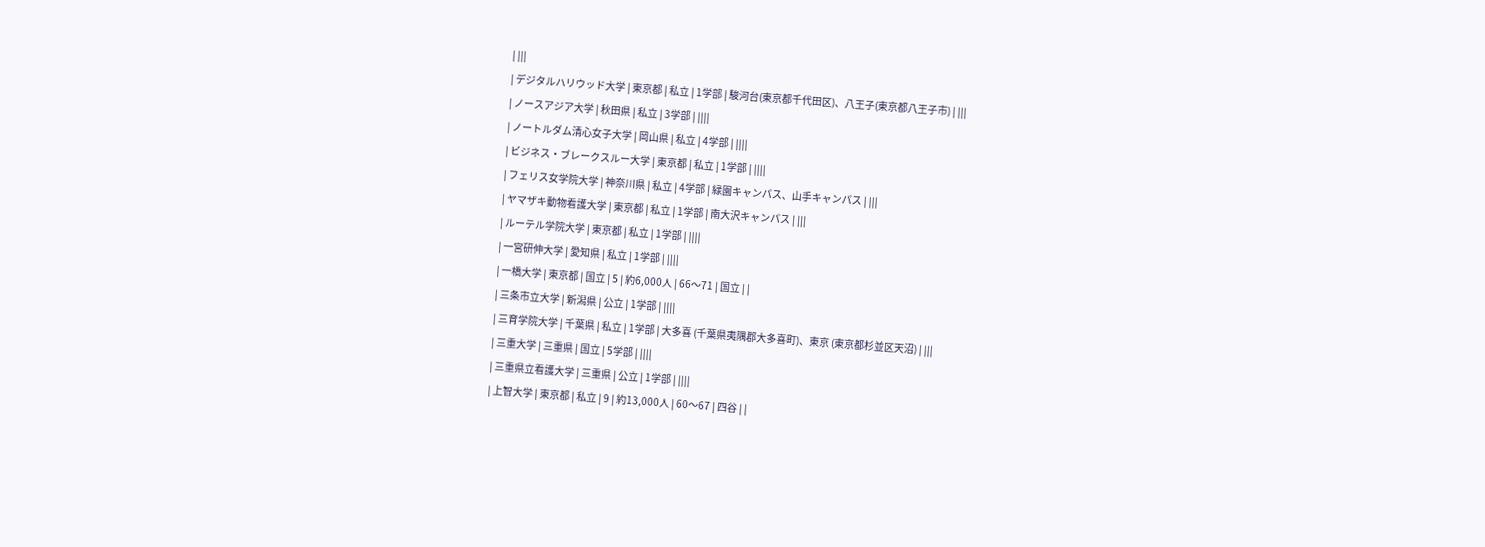| |||
| デジタルハリウッド大学 | 東京都 | 私立 | 1学部 | 駿河台(東京都千代田区)、八王子(東京都八王子市) | |||
| ノースアジア大学 | 秋田県 | 私立 | 3学部 | ||||
| ノートルダム清心女子大学 | 岡山県 | 私立 | 4学部 | ||||
| ビジネス・ブレークスルー大学 | 東京都 | 私立 | 1学部 | ||||
| フェリス女学院大学 | 神奈川県 | 私立 | 4学部 | 緑園キャンパス、山手キャンパス | |||
| ヤマザキ動物看護大学 | 東京都 | 私立 | 1学部 | 南大沢キャンパス | |||
| ルーテル学院大学 | 東京都 | 私立 | 1学部 | ||||
| 一宮研伸大学 | 愛知県 | 私立 | 1学部 | ||||
| 一橋大学 | 東京都 | 国立 | 5 | 約6,000人 | 66〜71 | 国立 | |
| 三条市立大学 | 新潟県 | 公立 | 1学部 | ||||
| 三育学院大学 | 千葉県 | 私立 | 1学部 | 大多喜 (千葉県夷隅郡大多喜町)、東京 (東京都杉並区天沼) | |||
| 三重大学 | 三重県 | 国立 | 5学部 | ||||
| 三重県立看護大学 | 三重県 | 公立 | 1学部 | ||||
| 上智大学 | 東京都 | 私立 | 9 | 約13,000人 | 60〜67 | 四谷 | |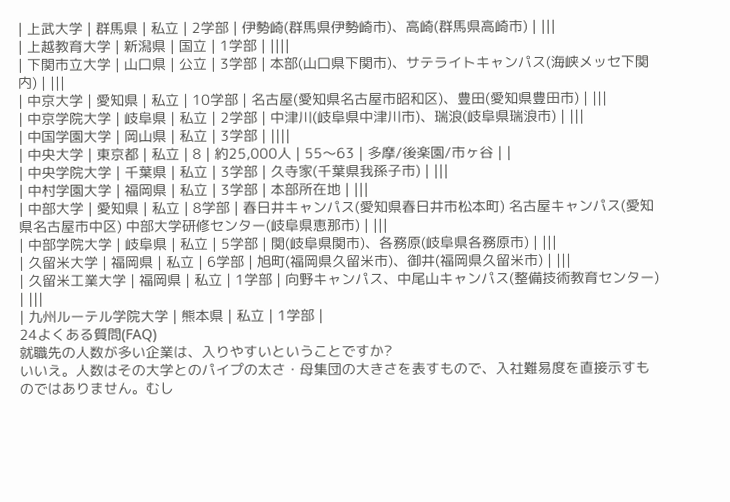| 上武大学 | 群馬県 | 私立 | 2学部 | 伊勢崎(群馬県伊勢崎市)、高崎(群馬県高崎市) | |||
| 上越教育大学 | 新潟県 | 国立 | 1学部 | ||||
| 下関市立大学 | 山口県 | 公立 | 3学部 | 本部(山口県下関市)、サテライトキャンパス(海峡メッセ下関内) | |||
| 中京大学 | 愛知県 | 私立 | 10学部 | 名古屋(愛知県名古屋市昭和区)、豊田(愛知県豊田市) | |||
| 中京学院大学 | 岐阜県 | 私立 | 2学部 | 中津川(岐阜県中津川市)、瑞浪(岐阜県瑞浪市) | |||
| 中国学園大学 | 岡山県 | 私立 | 3学部 | ||||
| 中央大学 | 東京都 | 私立 | 8 | 約25,000人 | 55〜63 | 多摩/後楽園/市ヶ谷 | |
| 中央学院大学 | 千葉県 | 私立 | 3学部 | 久寺家(千葉県我孫子市) | |||
| 中村学園大学 | 福岡県 | 私立 | 3学部 | 本部所在地 | |||
| 中部大学 | 愛知県 | 私立 | 8学部 | 春日井キャンパス(愛知県春日井市松本町) 名古屋キャンパス(愛知県名古屋市中区) 中部大学研修センター(岐阜県恵那市) | |||
| 中部学院大学 | 岐阜県 | 私立 | 5学部 | 関(岐阜県関市)、各務原(岐阜県各務原市) | |||
| 久留米大学 | 福岡県 | 私立 | 6学部 | 旭町(福岡県久留米市)、御井(福岡県久留米市) | |||
| 久留米工業大学 | 福岡県 | 私立 | 1学部 | 向野キャンパス、中尾山キャンパス(整備技術教育センター) | |||
| 九州ルーテル学院大学 | 熊本県 | 私立 | 1学部 |
24よくある質問(FAQ)
就職先の人数が多い企業は、入りやすいということですか?
いいえ。人数はその大学とのパイプの太さ・母集団の大きさを表すもので、入社難易度を直接示すものではありません。むし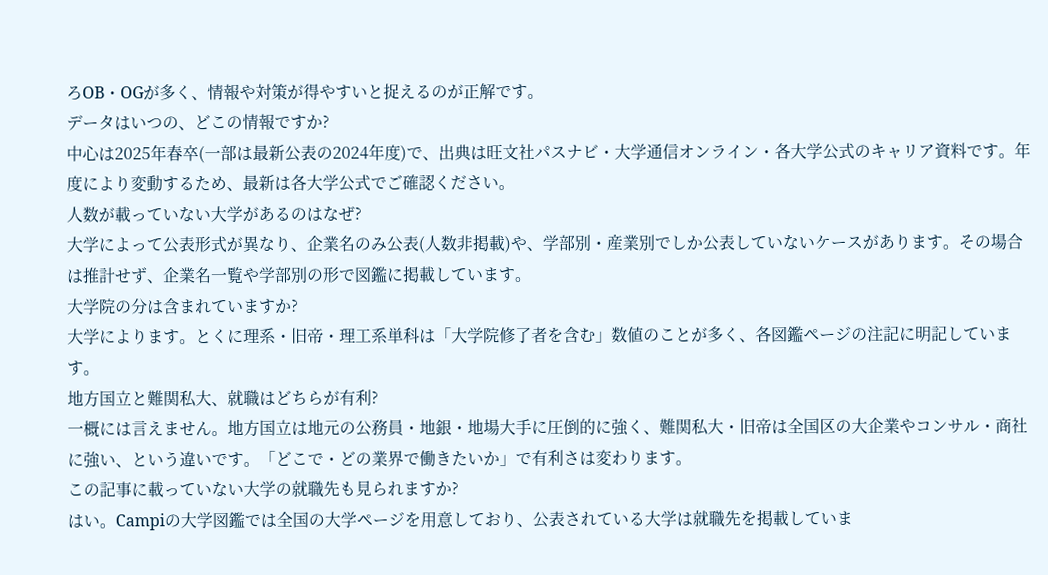ろOB・OGが多く、情報や対策が得やすいと捉えるのが正解です。
データはいつの、どこの情報ですか?
中心は2025年春卒(一部は最新公表の2024年度)で、出典は旺文社パスナビ・大学通信オンライン・各大学公式のキャリア資料です。年度により変動するため、最新は各大学公式でご確認ください。
人数が載っていない大学があるのはなぜ?
大学によって公表形式が異なり、企業名のみ公表(人数非掲載)や、学部別・産業別でしか公表していないケースがあります。その場合は推計せず、企業名一覧や学部別の形で図鑑に掲載しています。
大学院の分は含まれていますか?
大学によります。とくに理系・旧帝・理工系単科は「大学院修了者を含む」数値のことが多く、各図鑑ページの注記に明記しています。
地方国立と難関私大、就職はどちらが有利?
一概には言えません。地方国立は地元の公務員・地銀・地場大手に圧倒的に強く、難関私大・旧帝は全国区の大企業やコンサル・商社に強い、という違いです。「どこで・どの業界で働きたいか」で有利さは変わります。
この記事に載っていない大学の就職先も見られますか?
はい。Campiの大学図鑑では全国の大学ページを用意しており、公表されている大学は就職先を掲載していま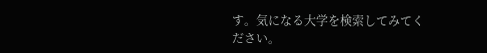す。気になる大学を検索してみてください。